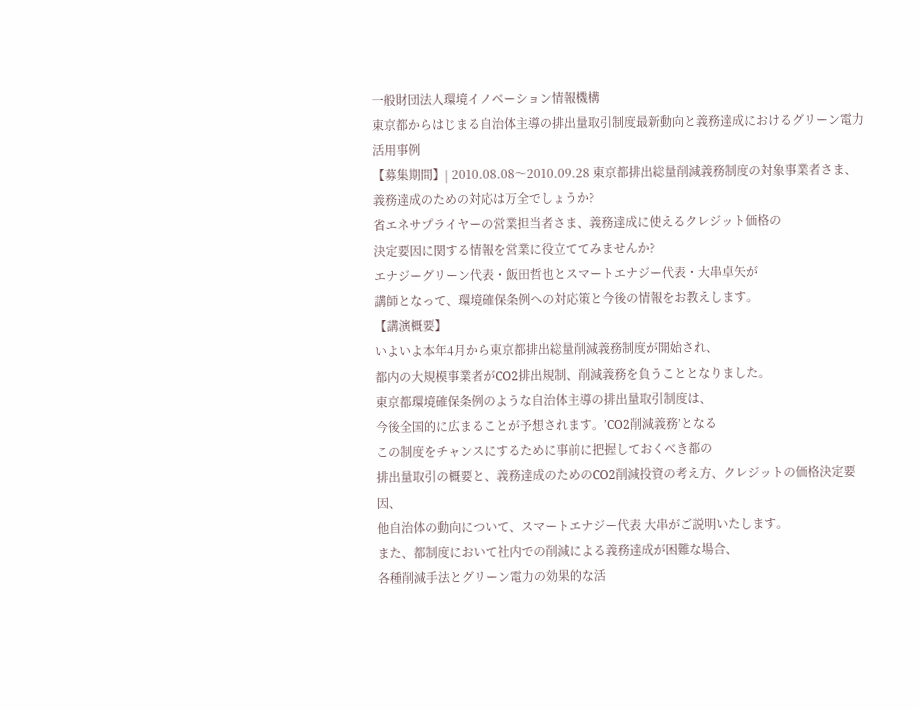一般財団法人環境イノベーション情報機構
東京都からはじまる自治体主導の排出量取引制度最新動向と義務達成におけるグリーン電力活用事例
【募集期間】| 2010.08.08〜2010.09.28 東京都排出総量削減義務制度の対象事業者さま、
義務達成のための対応は万全でしょうか?
省エネサプライヤーの営業担当者さま、義務達成に使えるクレジット価格の
決定要因に関する情報を営業に役立ててみませんか?
エナジーグリーン代表・飯田哲也とスマートエナジー代表・大串卓矢が
講師となって、環境確保条例への対応策と今後の情報をお教えします。
【講演概要】
いよいよ本年4月から東京都排出総量削減義務制度が開始され、
都内の大規模事業者がCO2排出規制、削減義務を負うこととなりました。
東京都環境確保条例のような自治体主導の排出量取引制度は、
今後全国的に広まることが予想されます。’CO2削減義務’となる
この制度をチャンスにするために事前に把握しておくべき都の
排出量取引の概要と、義務達成のためのCO2削減投資の考え方、クレジットの価格決定要因、
他自治体の動向について、スマートエナジー代表 大串がご説明いたします。
また、都制度において社内での削減による義務達成が困難な場合、
各種削減手法とグリーン電力の効果的な活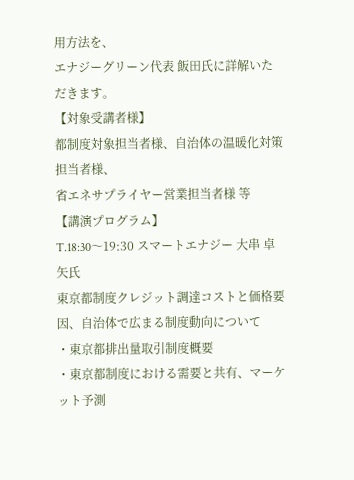用方法を、
エナジーグリーン代表 飯田氏に詳解いただきます。
【対象受講者様】
都制度対象担当者様、自治体の温暖化対策担当者様、
省エネサプライヤー営業担当者様 等
【講演プログラム】
T.18:30〜19:30 スマートエナジー 大串 卓矢氏
東京都制度クレジット調達コストと価格要因、自治体で広まる制度動向について
・東京都排出量取引制度概要
・東京都制度における需要と共有、マーケット予測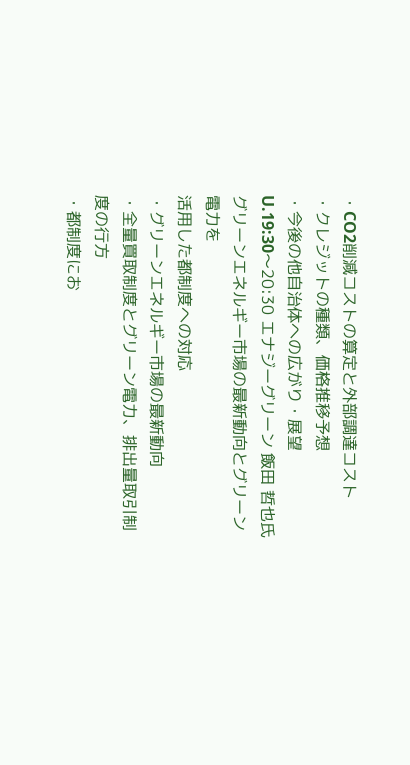・CO2削減コストの算定と外部調達コスト
・クレジットの種類、価格推移予想
・今後の他自治体への広がり・展望
U.19:30〜20:30 エナジーグリーン 飯田 哲也氏
グリーンエネルギー市場の最新動向とグリーン電力を
活用した都制度への対応
・グリーンエネルギー市場の最新動向
・全量買取制度とグリーン電力、排出量取引制度の行方
・都制度にお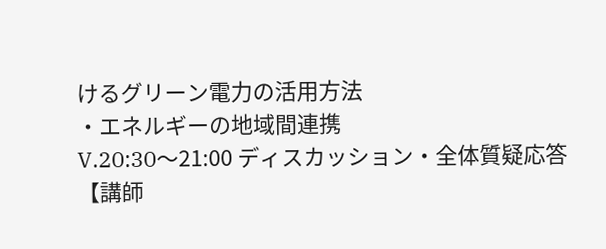けるグリーン電力の活用方法
・エネルギーの地域間連携
V.20:30〜21:00 ディスカッション・全体質疑応答
【講師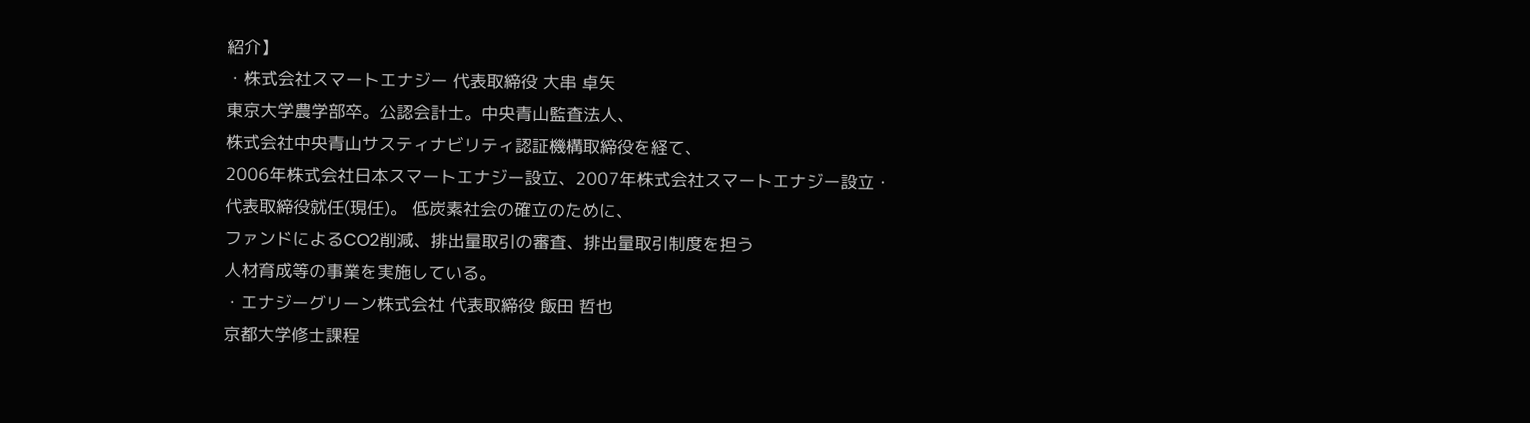紹介】
・株式会社スマートエナジー 代表取締役 大串 卓矢
東京大学農学部卒。公認会計士。中央青山監査法人、
株式会社中央青山サスティナビリティ認証機構取締役を経て、
2006年株式会社日本スマートエナジー設立、2007年株式会社スマートエナジー設立・
代表取締役就任(現任)。 低炭素社会の確立のために、
ファンドによるCO2削減、排出量取引の審査、排出量取引制度を担う
人材育成等の事業を実施している。
・エナジーグリーン株式会社 代表取締役 飯田 哲也
京都大学修士課程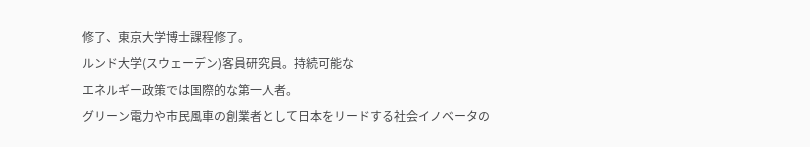修了、東京大学博士課程修了。
ルンド大学(スウェーデン)客員研究員。持続可能な
エネルギー政策では国際的な第一人者。
グリーン電力や市民風車の創業者として日本をリードする社会イノベータの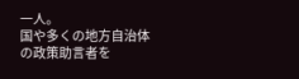一人。
国や多くの地方自治体の政策助言者を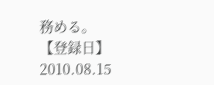務める。
【登録日】2010.08.15